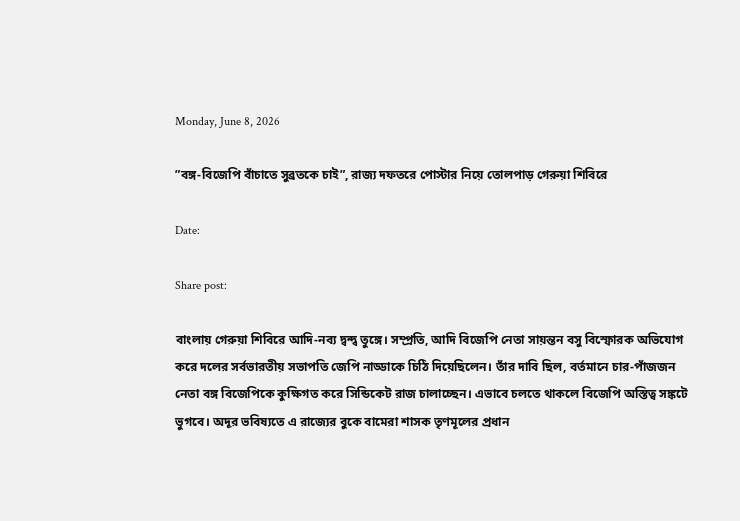Monday, June 8, 2026

”বঙ্গ-বিজেপি বাঁচাতে সুব্রতকে চাই”, রাজ্য দফতরে পোস্টার নিয়ে তোলপাড় গেরুয়া শিবিরে

Date:

Share post:

বাংলায় গেরুয়া শিবিরে আদি-নব্য দ্বন্দ্ব তুঙ্গে। সম্প্রতি, আদি বিজেপি নেতা সায়ন্তন বসু বিস্ফোরক অভিযোগ করে দলের সর্বভারতীয় সভাপতি জেপি নাড্ডাকে চিঠি দিয়েছিলেন। তাঁর দাবি ছিল, বর্তমানে চার-পাঁজজন নেতা বঙ্গ বিজেপিকে কুক্ষিগত করে সিন্ডিকেট রাজ চালাচ্ছেন। এভাবে চলতে থাকলে বিজেপি অস্তিত্ব সঙ্কটে ভুগবে। অদূর ভবিষ্যতে এ রাজ্যের বুকে বামেরা শাসক তৃণমূলের প্রধান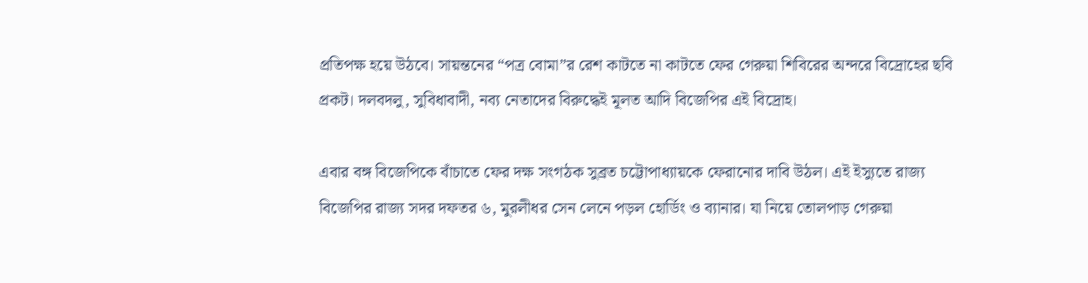প্রতিপক্ষ হয়ে উঠবে। সায়ন্তনের “পত্র বোমা”র রেশ কাটতে না কাটতে ফের গেরুয়া শিবিরের অন্দরে বিদ্রোহের ছবি প্রকট। দলবদলু, সুবিধাবাদী, নব্য নেতাদের বিরুদ্ধেই মূলত আদি বিজেপির এই বিদ্রোহ।

এবার বঙ্গ বিজেপিকে বাঁচাতে ফের দক্ষ সংগঠক সুব্রত চট্টোপাধ্যায়কে ফেরানোর দাবি উঠল। এই ইস্যুতে রাজ্য বিজেপির রাজ্য সদর দফতর ৬, মুরলীধর সেন লেনে পড়ল হোর্ডিং ও ব্যানার। যা নিয়ে তোলপাড় গেরুয়া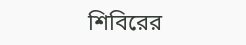শিবিরের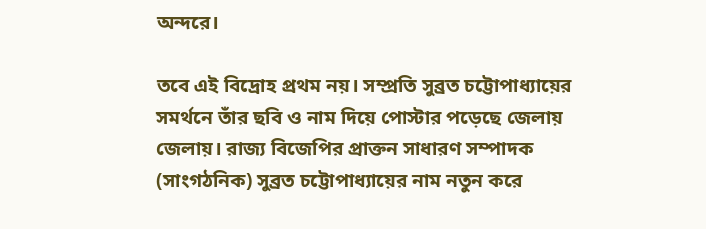অন্দরে।

তবে এই বিদ্রোহ প্রথম নয়। সম্প্রতি সুব্রত চট্টোপাধ্যায়ের সমর্থনে তাঁর ছবি ও নাম দিয়ে পোস্টার পড়েছে জেলায় জেলায়। রাজ্য বিজেপির প্রাক্তন সাধারণ সম্পাদক (সাংগঠনিক) সুব্রত চট্টোপাধ্যায়ের নাম নতুন করে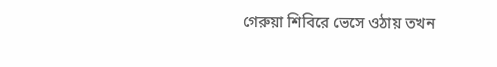গেরুয়া শিবিরে ভেসে ওঠায় তখন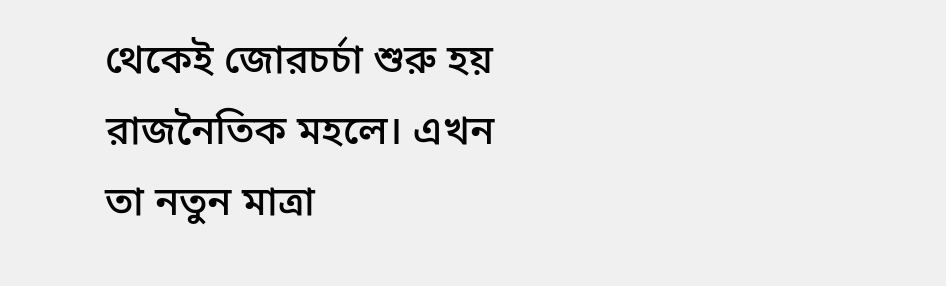থেকেই জোরচর্চা শুরু হয় রাজনৈতিক মহলে। এখন তা নতুন মাত্রা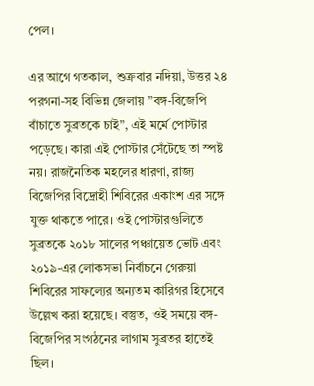পেল।

এর আগে গতকাল, শুক্রবার নদিয়া, উত্তর ২৪ পরগনা-সহ বিভিন্ন জেলায় ”বঙ্গ-বিজেপি বাঁচাতে সুব্রতকে চাই”, এই মর্মে পোস্টার পড়েছে। কারা এই পোস্টার সেঁটেছে তা স্পষ্ট নয়। রাজনৈতিক মহলের ধারণা, রাজ্য বিজেপির বিদ্রোহী শিবিরের একাংশ এর সঙ্গে যুক্ত থাকতে পারে। ওই পোস্টারগুলিতে সুব্রতকে ২০১৮ সালের পঞ্চায়েত ভোট এবং ২০১৯-এর লোকসভা নির্বাচনে গেরুয়া শিবিরের সাফল্যের অন্যতম কারিগর হিসেবে উল্লেখ করা হয়েছে। বস্তুত, ওই সময়ে বঙ্গ-বিজেপির সংগঠনের লাগাম সুব্রতর হাতেই ছিল।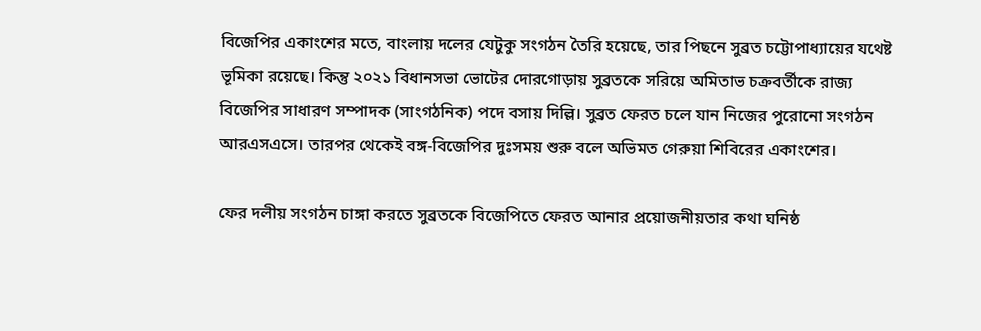বিজেপির একাংশের মতে, বাংলায় দলের যেটুকু সংগঠন তৈরি হয়েছে, তার পিছনে সুব্রত চট্টোপাধ্যায়ের যথেষ্ট ভূমিকা রয়েছে। কিন্তু ২০২১ বিধানসভা ভোটের দোরগোড়ায় সুব্রতকে সরিয়ে অমিতাভ চক্রবর্তীকে রাজ্য বিজেপির সাধারণ সম্পাদক (সাংগঠনিক) পদে বসায় দিল্লি। সুব্রত ফেরত চলে যান নিজের পুরোনো সংগঠন আরএসএসে। তারপর থেকেই বঙ্গ-বিজেপির দুঃসময় শুরু বলে অভিমত গেরুয়া শিবিরের একাংশের।

ফের দলীয় সংগঠন চাঙ্গা করতে সুব্রতকে বিজেপিতে ফেরত আনার প্রয়োজনীয়তার কথা ঘনিষ্ঠ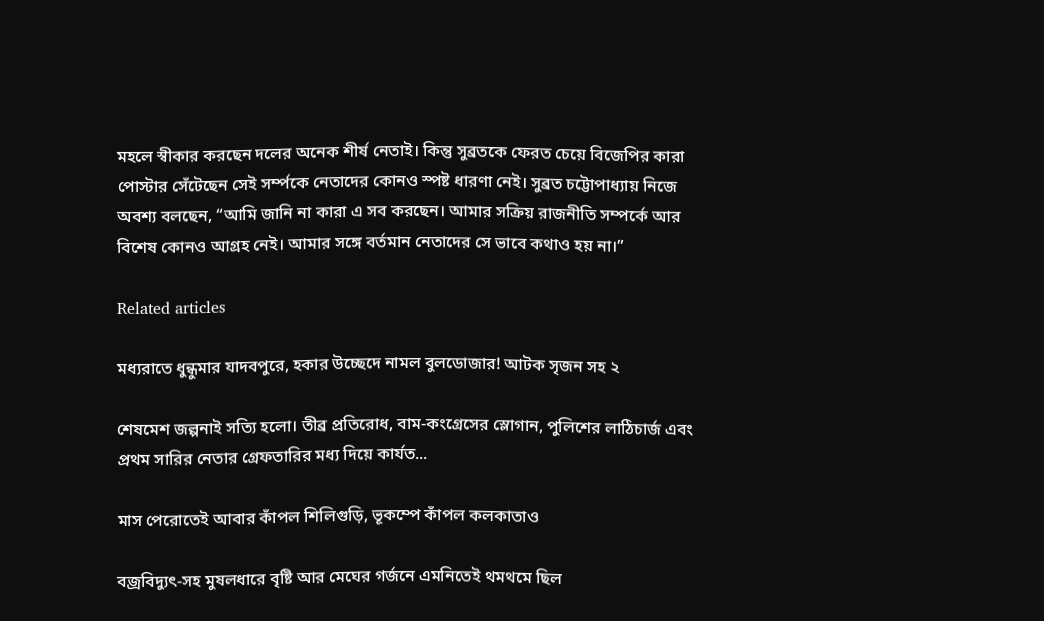মহলে স্বীকার করছেন দলের অনেক শীর্ষ নেতাই। কিন্তু সুব্রতকে ফেরত চেয়ে বিজেপির কারা পোস্টার সেঁটেছেন সেই সর্ম্পকে নেতাদের কোনও স্পষ্ট ধারণা নেই। সুব্রত চট্টোপাধ্যায় নিজে অবশ্য বলছেন, “আমি জানি না কারা এ সব করছেন। আমার সক্রিয় রাজনীতি সম্পর্কে আর বিশেষ কোনও আগ্রহ নেই। আমার সঙ্গে বর্তমান নেতাদের সে ভাবে কথাও হয় না।”

Related articles

মধ্যরাতে ধুন্ধুমার যাদবপুরে, হকার উচ্ছেদে নামল বুলডোজার! আটক সৃজন সহ ২

শেষমেশ জল্পনাই সত্যি হলো। তীব্র প্রতিরোধ, বাম-কংগ্রেসের স্লোগান, পুলিশের লাঠিচার্জ এবং প্রথম সারির নেতার গ্রেফতারির মধ্য দিয়ে কার্যত...

মাস পেরোতেই আবার কাঁপল শিলিগুড়ি, ভূকম্পে কাঁপল কলকাতাও

বজ্রবিদ্যুৎ-সহ মুষলধারে বৃষ্টি আর মেঘের গর্জনে এমনিতেই থমথমে ছিল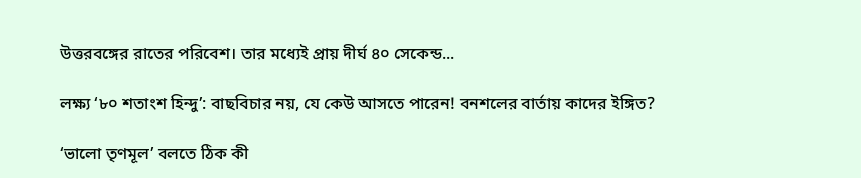উত্তরবঙ্গের রাতের পরিবেশ। তার মধ্যেই প্রায় দীর্ঘ ৪০ সেকেন্ড...

লক্ষ্য ‘৮০ শতাংশ হিন্দু’: বাছবিচার নয়, যে কেউ আসতে পারেন! বনশলের বার্তায় কাদের ইঙ্গিত?

‘ভালো তৃণমূল’ বলতে ঠিক কী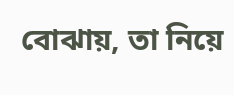বোঝায়, তা নিয়ে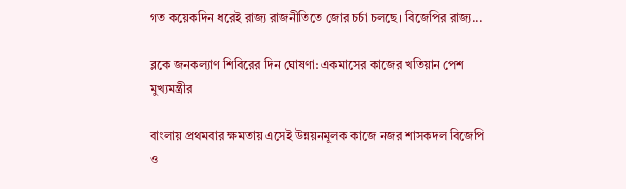গত কয়েকদিন ধরেই রাজ্য রাজনীতিতে জোর চর্চা চলছে। বিজেপির রাজ্য...

ব্লকে জনকল্যাণ শিবিরের দিন ঘোষণা: একমাসের কাজের খতিয়ান পেশ মুখ্যমন্ত্রীর

বাংলায় প্রথমবার ক্ষমতায় এসেই উন্নয়নমূলক কাজে নজর শাসকদল বিজেপি ও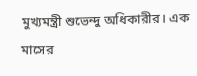মুখ্যমন্ত্রী শুভেন্দু অধিকারীর। এক মাসের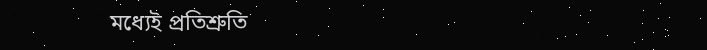মধ্যেই প্রতিশ্রুতি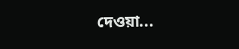দেওয়া...